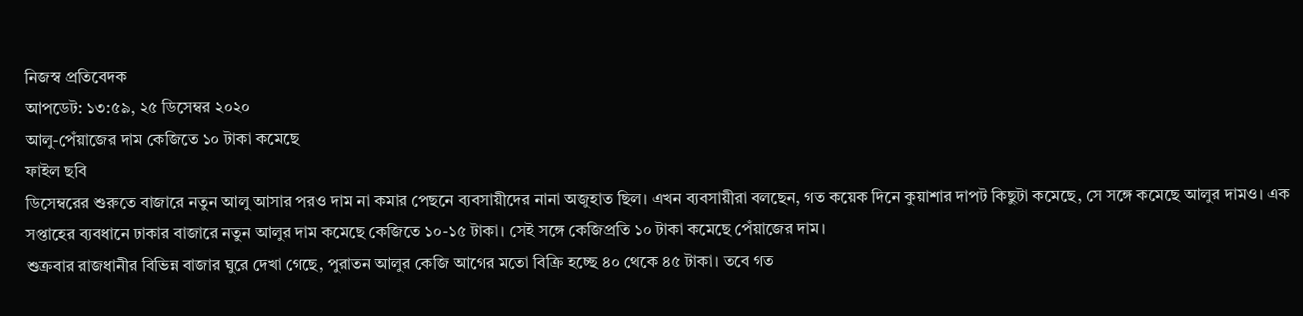নিজস্ব প্রতিবেদক
আপডেট: ১৩:৫৯, ২৫ ডিসেম্বর ২০২০
আলু-পেঁয়াজের দাম কেজিতে ১০ টাকা কমেছে
ফাইল ছবি
ডিসেম্বরের শুরুতে বাজারে নতুন আলু আসার পরও দাম না কমার পেছনে ব্যবসায়ীদের নানা অজুহাত ছিল। এখন ব্যবসায়ীরা বলছেন, গত কয়েক দিনে কুয়াশার দাপট কিছুটা কমেছে, সে সঙ্গে কমেছে আলুর দামও। এক সপ্তাহের ব্যবধানে ঢাকার বাজারে নতুন আলুর দাম কমেছে কেজিতে ১০-১৫ টাকা। সেই সঙ্গে কেজিপ্রতি ১০ টাকা কমেছে পেঁয়াজের দাম।
শুক্রবার রাজধানীর বিভিন্ন বাজার ঘুরে দেখা গেছে, পুরাতন আলুর কেজি আগের মতো বিক্রি হচ্ছে ৪০ থেকে ৪৫ টাকা। তবে গত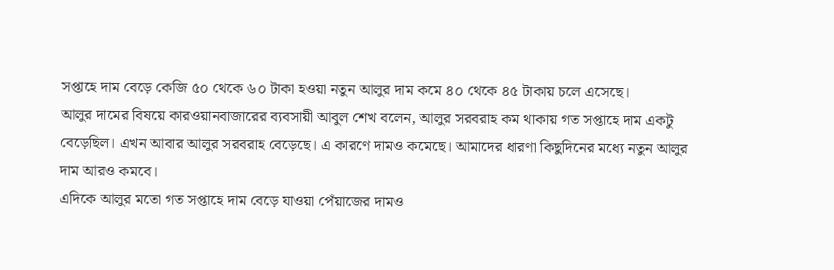সপ্তাহে দাম বেড়ে কেজি ৫০ থেকে ৬০ টাকা হওয়া নতুন আলুর দাম কমে ৪০ থেকে ৪৫ টাকায় চলে এসেছে।
আলুর দামের বিষয়ে কারওয়ানবাজারের ব্যবসায়ী আবুল শেখ বলেন, আলুর সরবরাহ কম থাকায় গত সপ্তাহে দাম একটু বেড়েছিল। এখন আবার আলুর সরবরাহ বেড়েছে। এ কারণে দামও কমেছে। আমাদের ধারণা কিছুদিনের মধ্যে নতুন আলুর দাম আরও কমবে।
এদিকে আলুর মতো গত সপ্তাহে দাম বেড়ে যাওয়া পেঁয়াজের দামও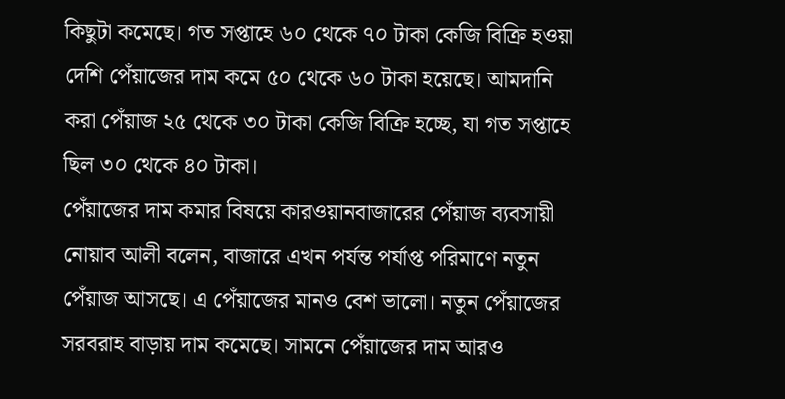কিছুটা কমেছে। গত সপ্তাহে ৬০ থেকে ৭০ টাকা কেজি বিক্রি হওয়া দেশি পেঁয়াজের দাম কমে ৫০ থেকে ৬০ টাকা হয়েছে। আমদানি করা পেঁয়াজ ২৫ থেকে ৩০ টাকা কেজি বিক্রি হচ্ছে, যা গত সপ্তাহে ছিল ৩০ থেকে ৪০ টাকা।
পেঁয়াজের দাম কমার বিষয়ে কারওয়ানবাজারের পেঁয়াজ ব্যবসায়ী নোয়াব আলী বলেন, বাজারে এখন পর্যন্ত পর্যাপ্ত পরিমাণে নতুন পেঁয়াজ আসছে। এ পেঁয়াজের মানও বেশ ভালো। নতুন পেঁয়াজের সরবরাহ বাড়ায় দাম কমেছে। সামনে পেঁয়াজের দাম আরও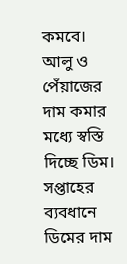কমবে।
আলু ও পেঁয়াজের দাম কমার মধ্যে স্বস্তি দিচ্ছে ডিম। সপ্তাহের ব্যবধানে ডিমের দাম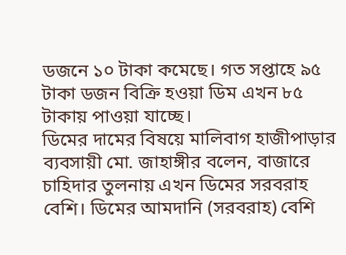ডজনে ১০ টাকা কমেছে। গত সপ্তাহে ৯৫ টাকা ডজন বিক্রি হওয়া ডিম এখন ৮৫ টাকায় পাওয়া যাচ্ছে।
ডিমের দামের বিষয়ে মালিবাগ হাজীপাড়ার ব্যবসায়ী মো. জাহাঙ্গীর বলেন, বাজারে চাহিদার তুলনায় এখন ডিমের সরবরাহ বেশি। ডিমের আমদানি (সরবরাহ) বেশি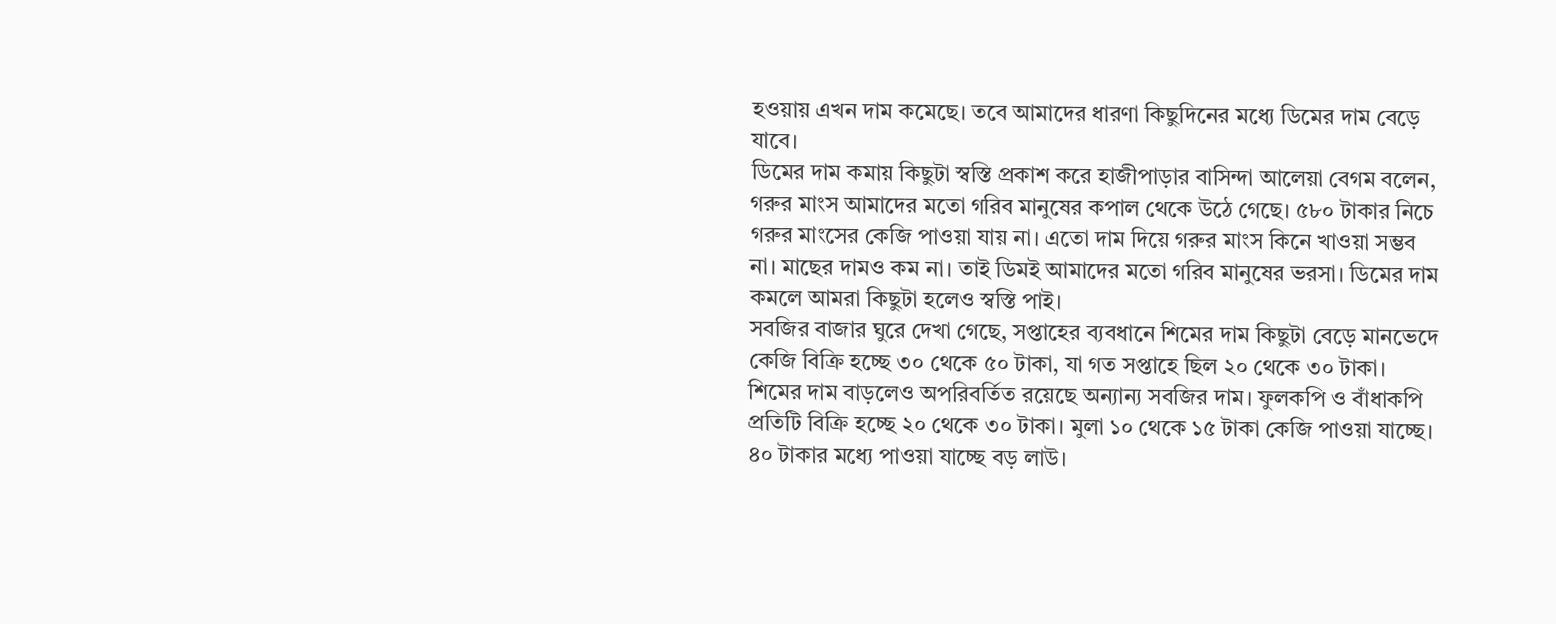হওয়ায় এখন দাম কমেছে। তবে আমাদের ধারণা কিছুদিনের মধ্যে ডিমের দাম বেড়ে যাবে।
ডিমের দাম কমায় কিছুটা স্বস্তি প্রকাশ করে হাজীপাড়ার বাসিন্দা আলেয়া বেগম বলেন, গরুর মাংস আমাদের মতো গরিব মানুষের কপাল থেকে উঠে গেছে। ৫৮০ টাকার নিচে গরুর মাংসের কেজি পাওয়া যায় না। এতো দাম দিয়ে গরুর মাংস কিনে খাওয়া সম্ভব না। মাছের দামও কম না। তাই ডিমই আমাদের মতো গরিব মানুষের ভরসা। ডিমের দাম কমলে আমরা কিছুটা হলেও স্বস্তি পাই।
সবজির বাজার ঘুরে দেখা গেছে, সপ্তাহের ব্যবধানে শিমের দাম কিছুটা বেড়ে মানভেদে কেজি বিক্রি হচ্ছে ৩০ থেকে ৫০ টাকা, যা গত সপ্তাহে ছিল ২০ থেকে ৩০ টাকা।
শিমের দাম বাড়লেও অপরিবর্তিত রয়েছে অন্যান্য সবজির দাম। ফুলকপি ও বাঁধাকপি প্রতিটি বিক্রি হচ্ছে ২০ থেকে ৩০ টাকা। মুলা ১০ থেকে ১৫ টাকা কেজি পাওয়া যাচ্ছে। ৪০ টাকার মধ্যে পাওয়া যাচ্ছে বড় লাউ।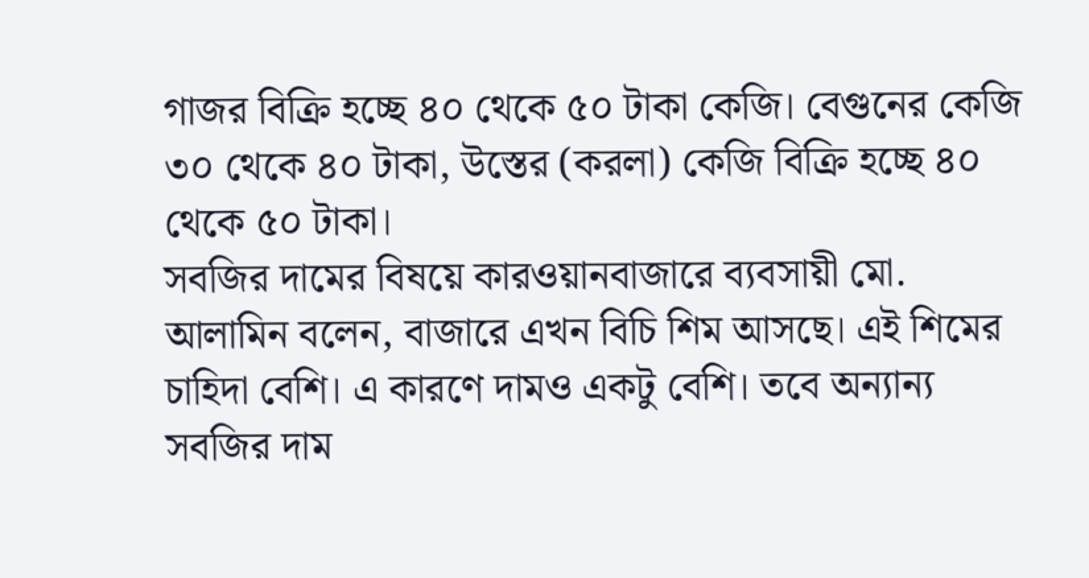গাজর বিক্রি হচ্ছে ৪০ থেকে ৫০ টাকা কেজি। বেগুনের কেজি ৩০ থেকে ৪০ টাকা, উস্তের (করলা) কেজি বিক্রি হচ্ছে ৪০ থেকে ৫০ টাকা।
সবজির দামের বিষয়ে কারওয়ানবাজারে ব্যবসায়ী মো. আলামিন বলেন, বাজারে এখন বিচি শিম আসছে। এই শিমের চাহিদা বেশি। এ কারণে দামও একটু বেশি। তবে অন্যান্য সবজির দাম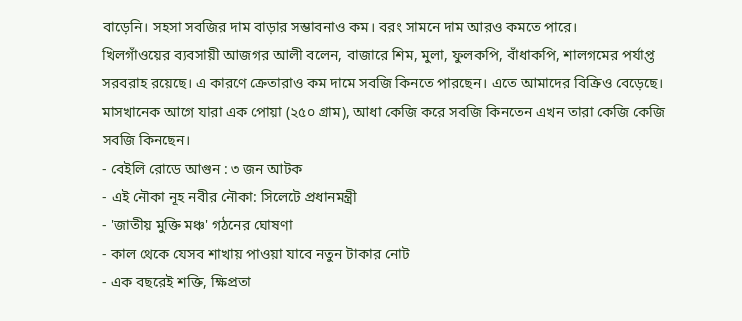বাড়েনি। সহসা সবজির দাম বাড়ার সম্ভাবনাও কম। বরং সামনে দাম আরও কমতে পারে।
খিলগাঁওয়ের ব্যবসায়ী আজগর আলী বলেন, বাজারে শিম, মুলা, ফুলকপি, বাঁধাকপি, শালগমের পর্যাপ্ত সরবরাহ রয়েছে। এ কারণে ক্রেতারাও কম দামে সবজি কিনতে পারছেন। এতে আমাদের বিক্রিও বেড়েছে। মাসখানেক আগে যারা এক পোয়া (২৫০ গ্রাম), আধা কেজি করে সবজি কিনতেন এখন তারা কেজি কেজি সবজি কিনছেন।
- বেইলি রোডে আগুন : ৩ জন আটক
- এই নৌকা নূহ নবীর নৌকা: সিলেটে প্রধানমন্ত্রী
- 'জাতীয় মুক্তি মঞ্চ' গঠনের ঘোষণা
- কাল থেকে যেসব শাখায় পাওয়া যাবে নতুন টাকার নোট
- এক বছরেই শক্তি, ক্ষিপ্রতা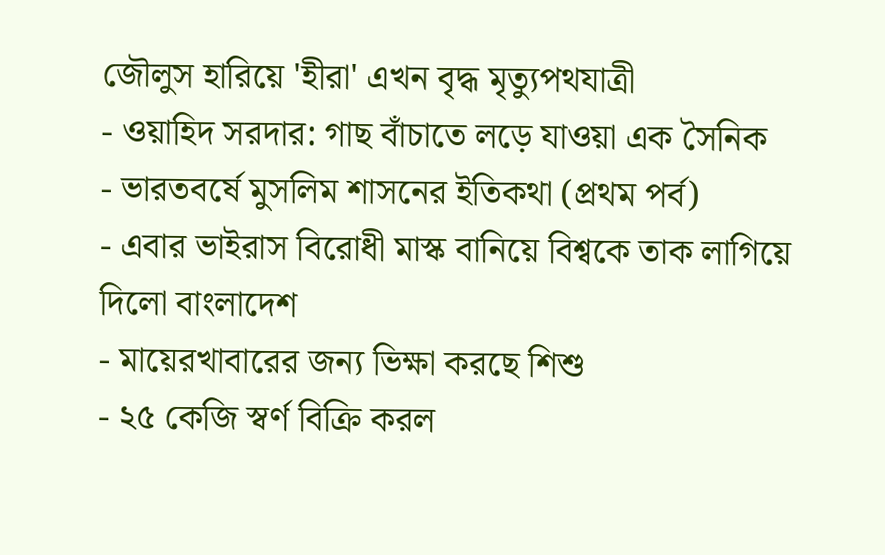জৌলুস হারিয়ে 'হীরা' এখন বৃদ্ধ মৃত্যুপথযাত্রী
- ওয়াহিদ সরদার: গাছ বাঁচাতে লড়ে যাওয়া এক সৈনিক
- ভারতবর্ষে মুসলিম শাসনের ইতিকথা (প্রথম পর্ব)
- এবার ভাইরাস বিরোধী মাস্ক বানিয়ে বিশ্বকে তাক লাগিয়ে দিলো বাংলাদেশ
- মায়েরখাবারের জন্য ভিক্ষা করছে শিশু
- ২৫ কেজি স্বর্ণ বিক্রি করল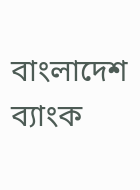বাংলাদেশ ব্যাংক